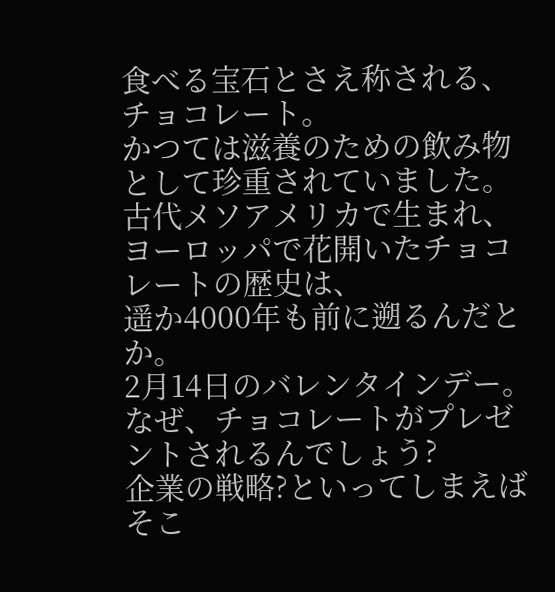食べる宝石とさえ称される、チョコレート。
かつては滋養のための飲み物として珍重されていました。
古代メソアメリカで生まれ、ヨーロッパで花開いたチョコレートの歴史は、
遥か4000年も前に遡るんだとか。
2月14日のバレンタインデー。
なぜ、チョコレートがプレゼントされるんでしょう?
企業の戦略?といってしまえばそこ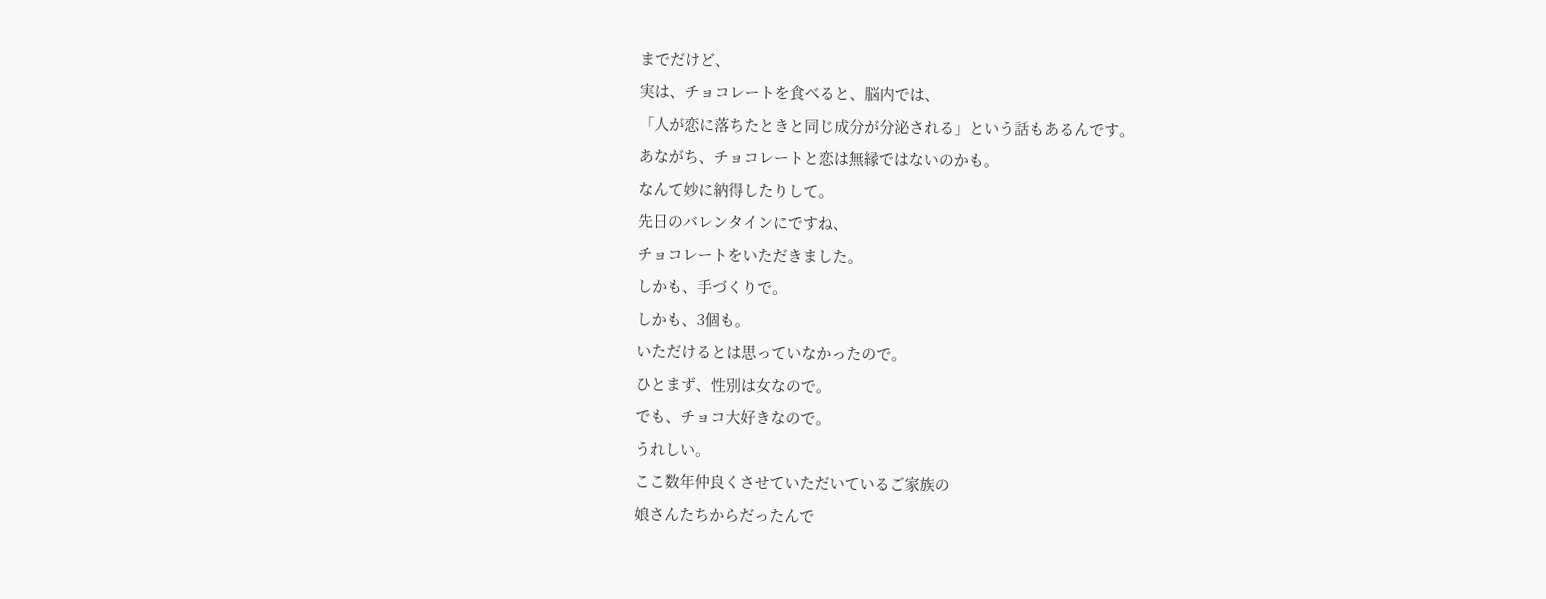までだけど、
実は、チョコレートを食べると、脳内では、
「人が恋に落ちたときと同じ成分が分泌される」という話もあるんです。
あながち、チョコレートと恋は無縁ではないのかも。
なんて妙に納得したりして。
先日のバレンタインにですね、
チョコレートをいただきました。
しかも、手づくりで。
しかも、3個も。
いただけるとは思っていなかったので。
ひとまず、性別は女なので。
でも、チョコ大好きなので。
うれしい。
ここ数年仲良くさせていただいているご家族の
娘さんたちからだったんで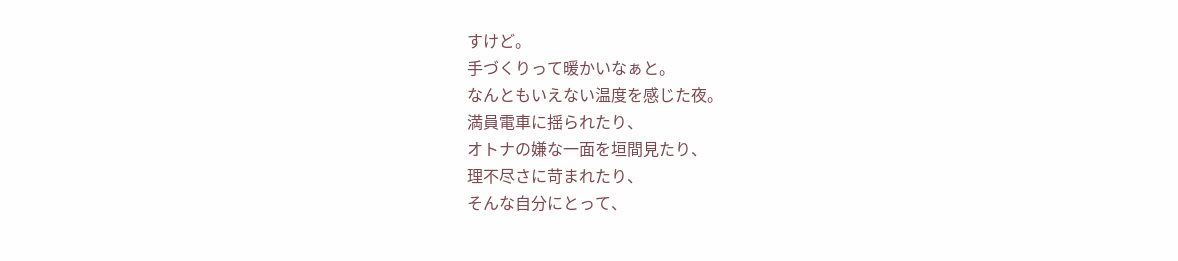すけど。
手づくりって暖かいなぁと。
なんともいえない温度を感じた夜。
満員電車に揺られたり、
オトナの嫌な一面を垣間見たり、
理不尽さに苛まれたり、
そんな自分にとって、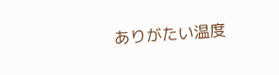ありがたい温度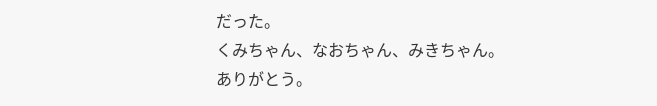だった。
くみちゃん、なおちゃん、みきちゃん。
ありがとう。